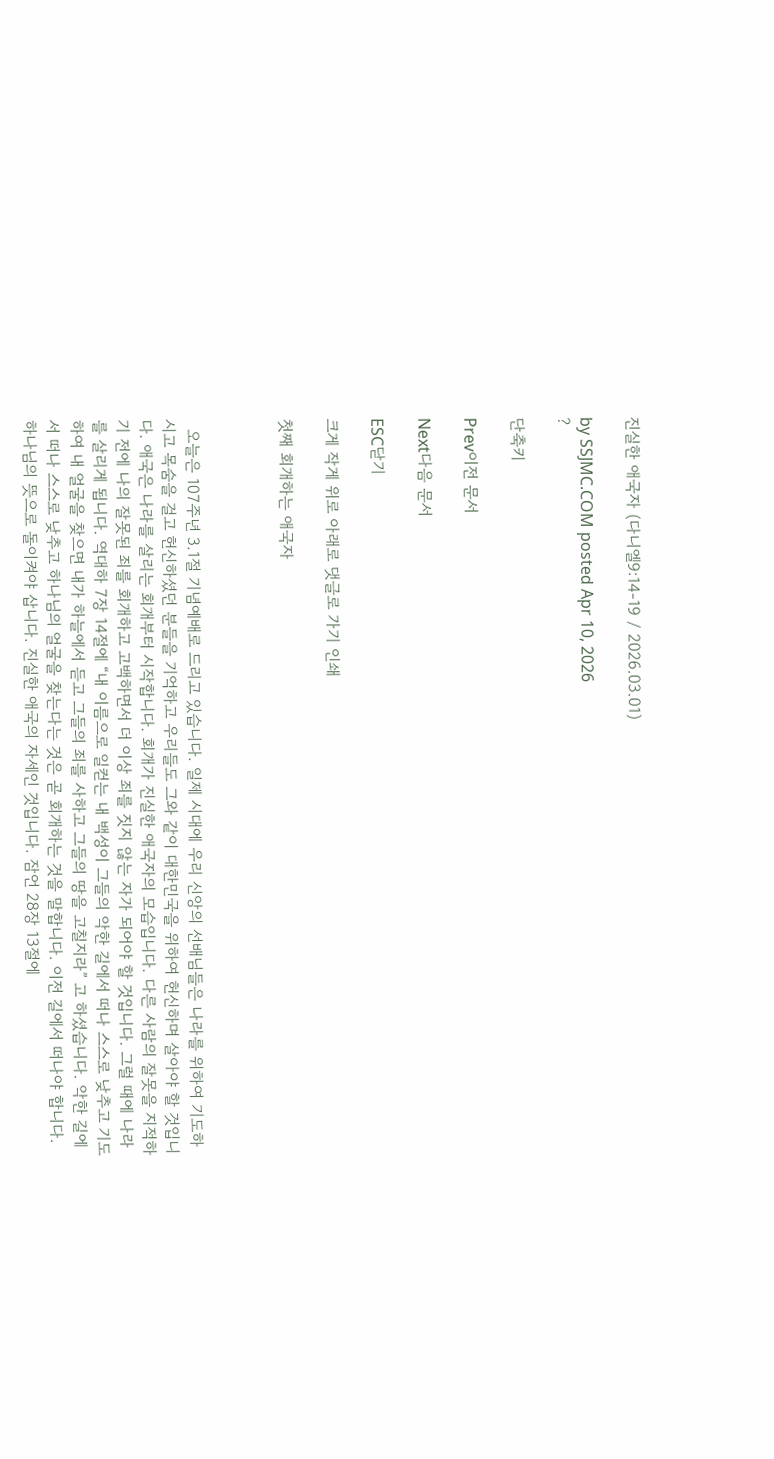진실한 애국자 (다니엘9:14-19 / 2026.03.01)

by SSJMC.COM posted Apr 10, 2026
?

단축키

Prev이전 문서

Next다음 문서

ESC닫기

크게 작게 위로 아래로 댓글로 가기 인쇄

첫째 회개하는 애국자



  오늘은 107주년 3.1절 기념예배로 드리고 있습니다. 일제 시대에 우리 신앙의 선배님들은 나라를 위하여 기도하시고 목숨을 걸고 헌신하셨던 분들을 기억하고 우리들도 그와 같이 대한민국을 위하여 헌신하며 살아야 할 것입니다. 애국은 나라를 살리는 회개부터 시작합니다. 회개가 진실한 애국자의 모습입니다. 다른 사람의 잘못을 지적하기 전에 나의 잘못된 죄를 회개하고 고백하면서 더 이상 죄를 짓지 않는 자가 되어야 할 것입니다. 그럴 때에 나라를 살리게 됩니다. 역대하 7장 14절에 “내 이름으로 일컫는 내 백성이 그들의 악한 길에서 떠나 스스로 낮추고 기도하여 내 얼굴을 찾으면 내가 하늘에서 듣고 그들의 죄를 사하고 그들의 땅을 고칠지라” 고 하셨습니다. 악한 길에서 떠나 스스로 낮추고 하나님의 얼굴을 찾는다는 것은 곧 회개하는 것을 말합니다. 이전 길에서 떠나야 합니다. 하나님의 뜻으로 돌이켜야 삽니다. 진실한 애국의 자세인 것입니다. 잠언 28장 13절에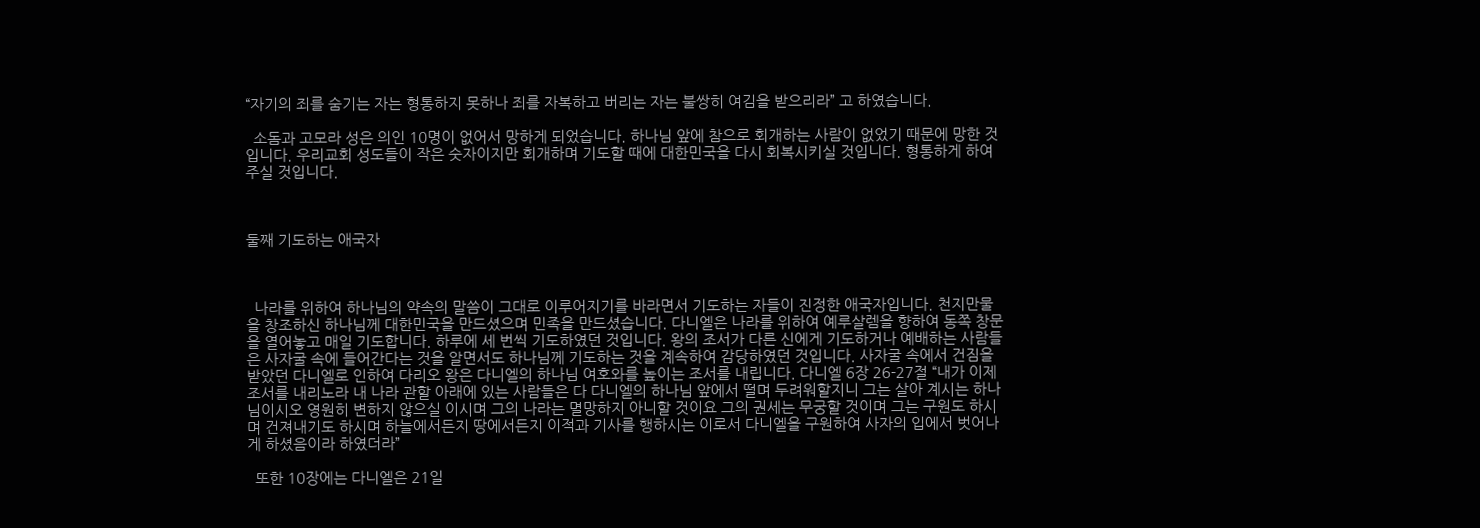“자기의 죄를 숨기는 자는 형통하지 못하나 죄를 자복하고 버리는 자는 불쌍히 여김을 받으리라” 고 하였습니다.

  소돔과 고모라 성은 의인 10명이 없어서 망하게 되었습니다. 하나님 앞에 참으로 회개하는 사람이 없었기 때문에 망한 것입니다. 우리교회 성도들이 작은 숫자이지만 회개하며 기도할 때에 대한민국을 다시 회복시키실 것입니다. 형통하게 하여 주실 것입니다.



둘째 기도하는 애국자



  나라를 위하여 하나님의 약속의 말씀이 그대로 이루어지기를 바라면서 기도하는 자들이 진정한 애국자입니다. 천지만물을 창조하신 하나님께 대한민국을 만드셨으며 민족을 만드셨습니다. 다니엘은 나라를 위하여 예루살렘을 향하여 동쪽 창문을 열어놓고 매일 기도합니다. 하루에 세 번씩 기도하였던 것입니다. 왕의 조서가 다른 신에게 기도하거나 예배하는 사람들은 사자굴 속에 들어간다는 것을 알면서도 하나님께 기도하는 것을 계속하여 감당하였던 것입니다. 사자굴 속에서 건짐을 받았던 다니엘로 인하여 다리오 왕은 다니엘의 하나님 여호와를 높이는 조서를 내립니다. 다니엘 6장 26-27절 “내가 이제 조서를 내리노라 내 나라 관할 아래에 있는 사람들은 다 다니엘의 하나님 앞에서 떨며 두려워할지니 그는 살아 계시는 하나님이시오 영원히 변하지 않으실 이시며 그의 나라는 멸망하지 아니할 것이요 그의 권세는 무궁할 것이며 그는 구원도 하시며 건져내기도 하시며 하늘에서든지 땅에서든지 이적과 기사를 행하시는 이로서 다니엘을 구원하여 사자의 입에서 벗어나게 하셨음이라 하였더라”

  또한 10장에는 다니엘은 21일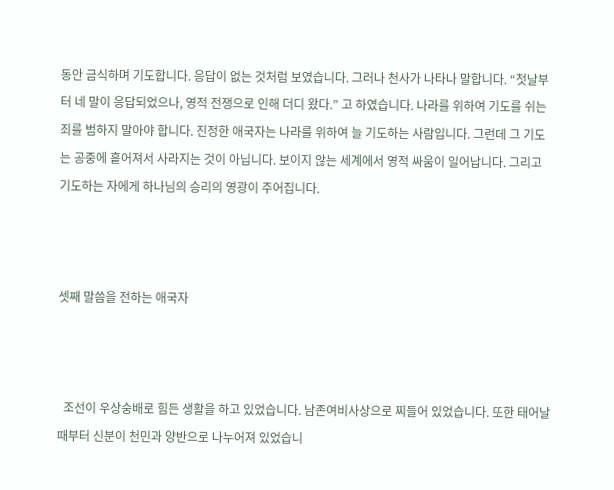동안 금식하며 기도합니다. 응답이 없는 것처럼 보였습니다. 그러나 천사가 나타나 말합니다. “첫날부터 네 말이 응답되었으나, 영적 전쟁으로 인해 더디 왔다.” 고 하였습니다. 나라를 위하여 기도를 쉬는 죄를 범하지 말아야 합니다. 진정한 애국자는 나라를 위하여 늘 기도하는 사람입니다. 그런데 그 기도는 공중에 흩어져서 사라지는 것이 아닙니다. 보이지 않는 세계에서 영적 싸움이 일어납니다. 그리고 기도하는 자에게 하나님의 승리의 영광이 주어집니다.



셋째 말씀을 전하는 애국자



  조선이 우상숭배로 힘든 생활을 하고 있었습니다. 남존여비사상으로 찌들어 있었습니다. 또한 태어날 때부터 신분이 천민과 양반으로 나누어져 있었습니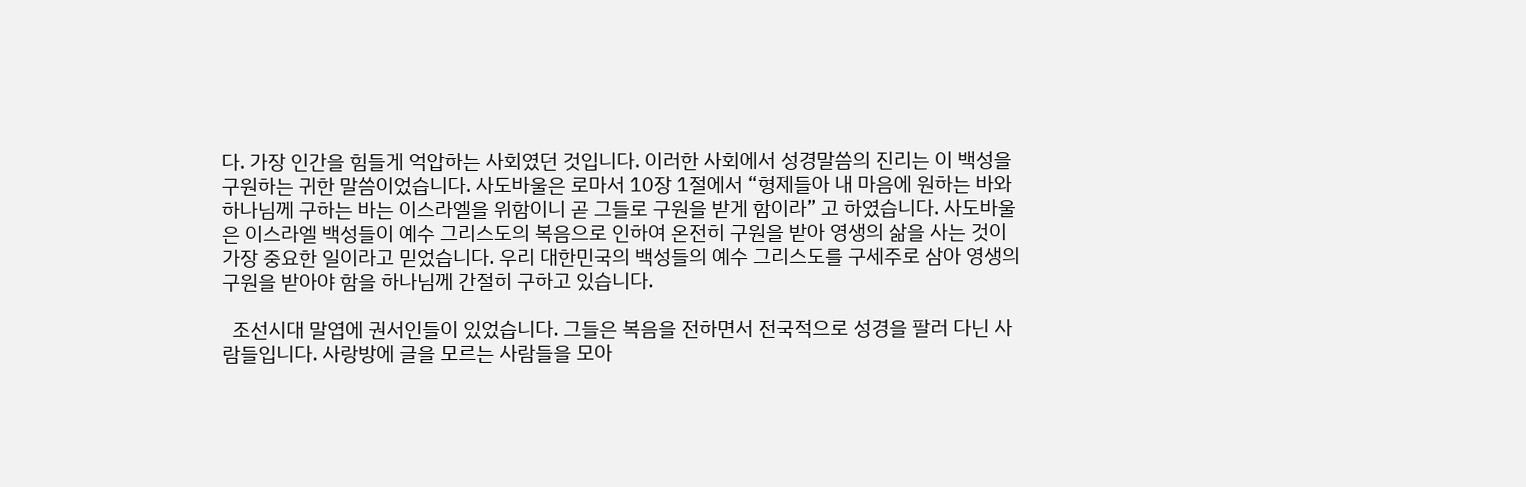다. 가장 인간을 힘들게 억압하는 사회였던 것입니다. 이러한 사회에서 성경말씀의 진리는 이 백성을 구원하는 귀한 말씀이었습니다. 사도바울은 로마서 10장 1절에서 “형제들아 내 마음에 원하는 바와 하나님께 구하는 바는 이스라엘을 위함이니 곧 그들로 구원을 받게 함이라” 고 하였습니다. 사도바울은 이스라엘 백성들이 예수 그리스도의 복음으로 인하여 온전히 구원을 받아 영생의 삶을 사는 것이 가장 중요한 일이라고 믿었습니다. 우리 대한민국의 백성들의 예수 그리스도를 구세주로 삼아 영생의 구원을 받아야 함을 하나님께 간절히 구하고 있습니다.

  조선시대 말엽에 권서인들이 있었습니다. 그들은 복음을 전하면서 전국적으로 성경을 팔러 다닌 사람들입니다. 사랑방에 글을 모르는 사람들을 모아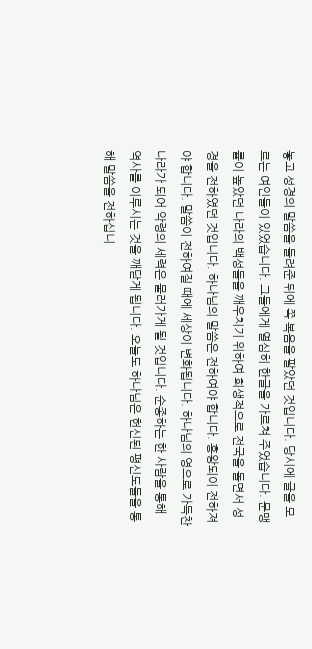놓고 성경의 말씀을 들려준 뒤에 쪽 복음을 팔았던 것입니다. 당시에 글을 모르는 여인들이 있었습니다. 그들에게 열심히 한글을 가르쳐 주었습니다. 문맹률이 높았던 나라의 백성들을 깨우치기 위하여 희생적으로 전국을 돌면서 성경을 전하였던 것입니다. 하나님의 말씀은 전하여야 합니다. 흥왕되이 전하져야 합니다. 말씀이 전하여질 때에 세상이 변화됩니다. 하나님의 영으로 가득찬 나라가 되어 악령의 세력은 물러가게 될 것입니다. 순종하는 한 사람을 통해 역사를 이루시는 것을 깨닫게 됩니다. 오늘도 하나님은 헌신된 평신도들을 통해 말씀을 전하십니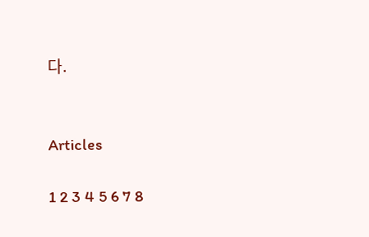다.


Articles

1 2 3 4 5 6 7 8